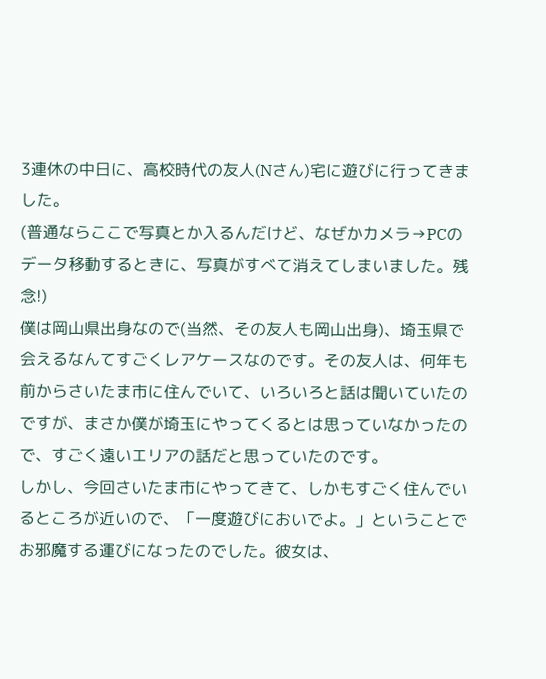3連休の中日に、高校時代の友人(Nさん)宅に遊びに行ってきました。
(普通ならここで写真とか入るんだけど、なぜかカメラ→PCのデータ移動するときに、写真がすべて消えてしまいました。残念!)
僕は岡山県出身なので(当然、その友人も岡山出身)、埼玉県で会えるなんてすごくレアケースなのです。その友人は、何年も前からさいたま市に住んでいて、いろいろと話は聞いていたのですが、まさか僕が埼玉にやってくるとは思っていなかったので、すごく遠いエリアの話だと思っていたのです。
しかし、今回さいたま市にやってきて、しかもすごく住んでいるところが近いので、「一度遊びにおいでよ。」ということでお邪魔する運びになったのでした。彼女は、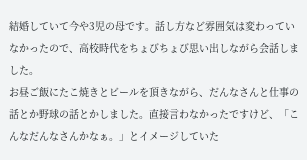結婚していて今や3児の母です。話し方など雰囲気は変わっていなかったので、高校時代をちょびちょび思い出しながら会話しました。
お昼ご飯にたこ焼きとビールを頂きながら、だんなさんと仕事の話とか野球の話とかしました。直接言わなかったですけど、「こんなだんなさんかなぁ。」とイメージしていた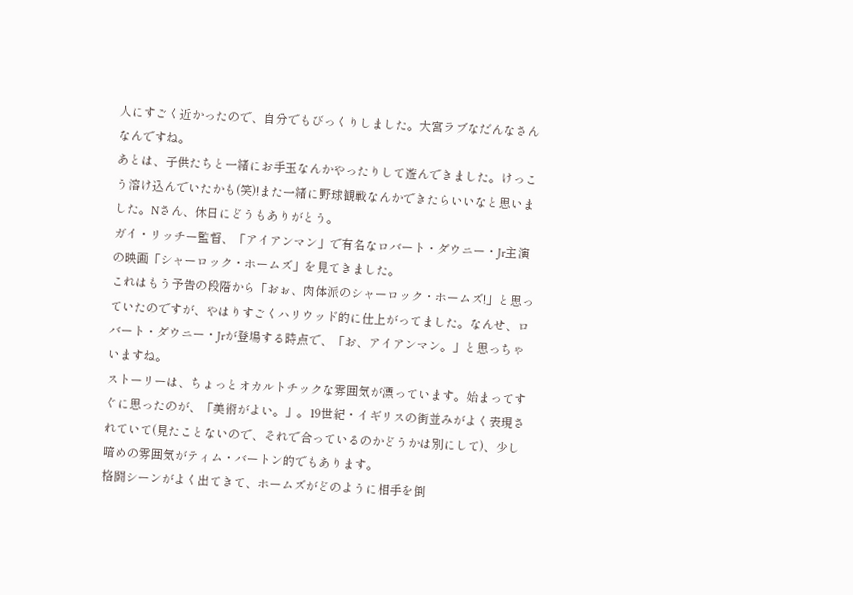人にすごく近かったので、自分でもびっくりしました。大宮ラブなだんなさんなんですね。
あとは、子供たちと一緒にお手玉なんかやったりして遊んできました。けっこう溶け込んでいたかも(笑)!また一緒に野球観戦なんかできたらいいなと思いました。Nさん、休日にどうもありがとう。
ガイ・リッチー監督、「アイアンマン」で有名なロバート・ダウニー・Jr主演の映画「シャーロック・ホームズ」を見てきました。
これはもう予告の段階から「おぉ、肉体派のシャーロック・ホームズ!」と思っていたのですが、やはりすごくハリウッド的に仕上がってました。なんせ、ロバート・ダウニー・Jrが登場する時点で、「お、アイアンマン。」と思っちゃいますね。
ストーリーは、ちょっとオカルトチックな雰囲気が漂っています。始まってすぐに思ったのが、「美術がよい。」。19世紀・イギリスの街並みがよく表現されていて(見たことないので、それで合っているのかどうかは別にして)、少し暗めの雰囲気がティム・バートン的でもあります。
格闘シーンがよく出てきて、ホームズがどのように相手を倒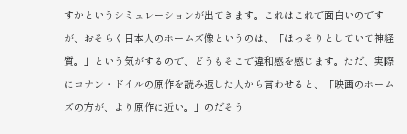すかというシミュレーションが出てきます。これはこれで面白いのですが、おそらく日本人のホームズ像というのは、「ほっそりとしていて神経質。」という気がするので、どうもそこで違和感を感じます。ただ、実際にコナン・ドイルの原作を読み返した人から言わせると、「映画のホームズの方が、より原作に近い。」のだそう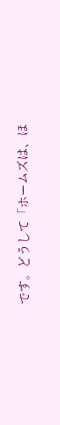です。どうして「ホームズは、ほ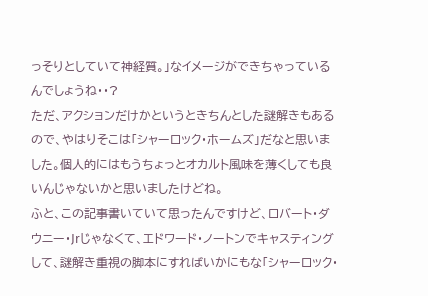っそりとしていて神経質。」なイメージができちゃっているんでしょうね・・?
ただ、アクションだけかというときちんとした謎解きもあるので、やはりそこは「シャーロック・ホームズ」だなと思いました。個人的にはもうちょっとオカルト風味を薄くしても良いんじゃないかと思いましたけどね。
ふと、この記事書いていて思ったんですけど、ロバート・ダウニー・Jrじゃなくて、エドワード・ノートンでキャスティングして、謎解き重視の脚本にすればいかにもな「シャーロック・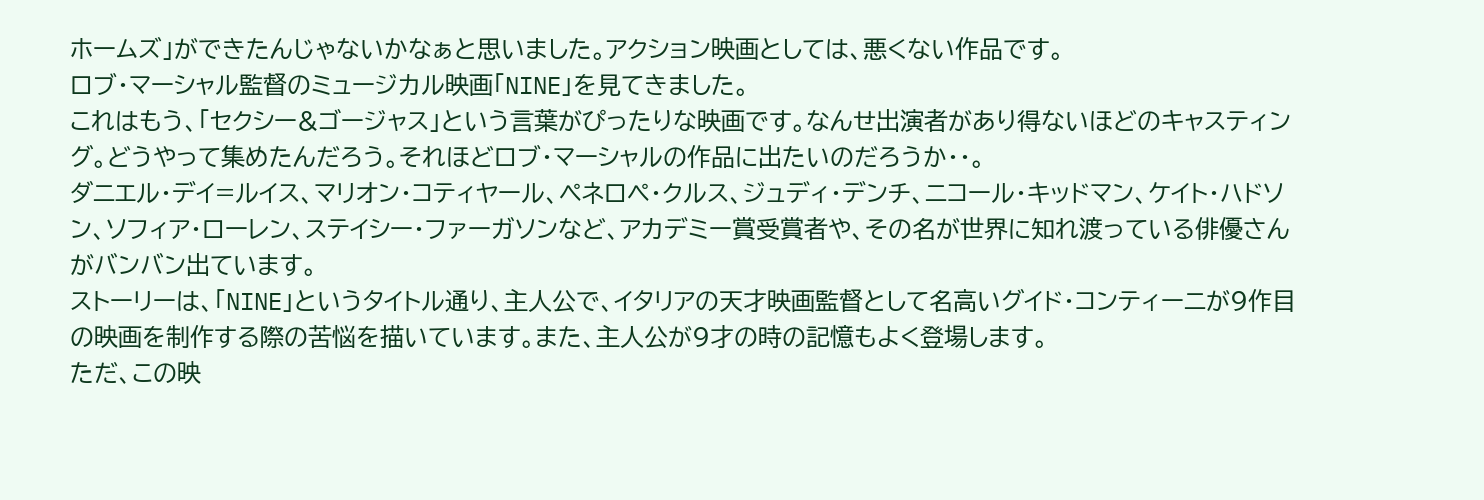ホームズ」ができたんじゃないかなぁと思いました。アクション映画としては、悪くない作品です。
ロブ・マーシャル監督のミュージカル映画「NINE」を見てきました。
これはもう、「セクシー&ゴージャス」という言葉がぴったりな映画です。なんせ出演者があり得ないほどのキャスティング。どうやって集めたんだろう。それほどロブ・マーシャルの作品に出たいのだろうか・・。
ダニエル・デイ=ルイス、マリオン・コティヤール、ペネロペ・クルス、ジュディ・デンチ、ニコール・キッドマン、ケイト・ハドソン、ソフィア・ローレン、ステイシー・ファーガソンなど、アカデミー賞受賞者や、その名が世界に知れ渡っている俳優さんがバンバン出ています。
ストーリーは、「NINE」というタイトル通り、主人公で、イタリアの天才映画監督として名高いグイド・コンティーニが9作目の映画を制作する際の苦悩を描いています。また、主人公が9才の時の記憶もよく登場します。
ただ、この映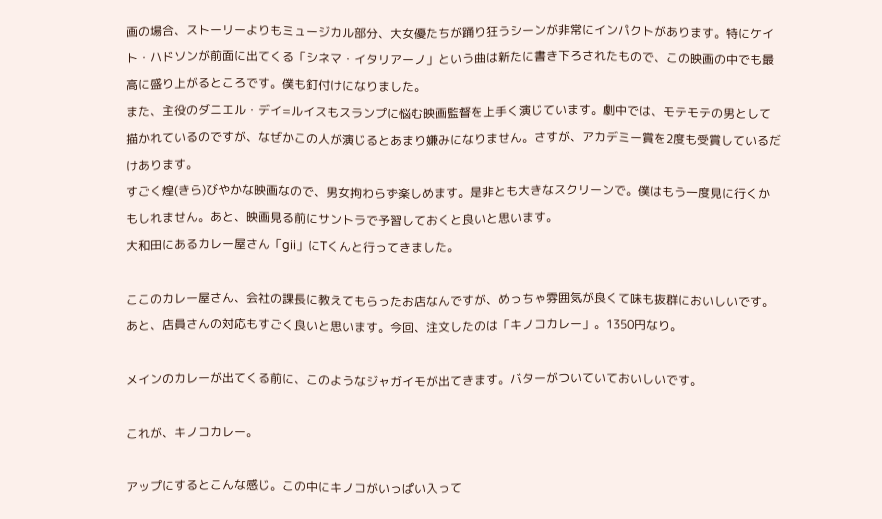画の場合、ストーリーよりもミュージカル部分、大女優たちが踊り狂うシーンが非常にインパクトがあります。特にケイト・ハドソンが前面に出てくる「シネマ・イタリアーノ」という曲は新たに書き下ろされたもので、この映画の中でも最高に盛り上がるところです。僕も釘付けになりました。
また、主役のダニエル・デイ=ルイスもスランプに悩む映画監督を上手く演じています。劇中では、モテモテの男として描かれているのですが、なぜかこの人が演じるとあまり嫌みになりません。さすが、アカデミー賞を2度も受賞しているだけあります。
すごく煌(きら)びやかな映画なので、男女拘わらず楽しめます。是非とも大きなスクリーンで。僕はもう一度見に行くかもしれません。あと、映画見る前にサントラで予習しておくと良いと思います。
大和田にあるカレー屋さん「gii」にTくんと行ってきました。

ここのカレー屋さん、会社の課長に教えてもらったお店なんですが、めっちゃ雰囲気が良くて味も抜群においしいです。あと、店員さんの対応もすごく良いと思います。今回、注文したのは「キノコカレー」。1350円なり。

メインのカレーが出てくる前に、このようなジャガイモが出てきます。バターがついていておいしいです。

これが、キノコカレー。

アップにするとこんな感じ。この中にキノコがいっぱい入って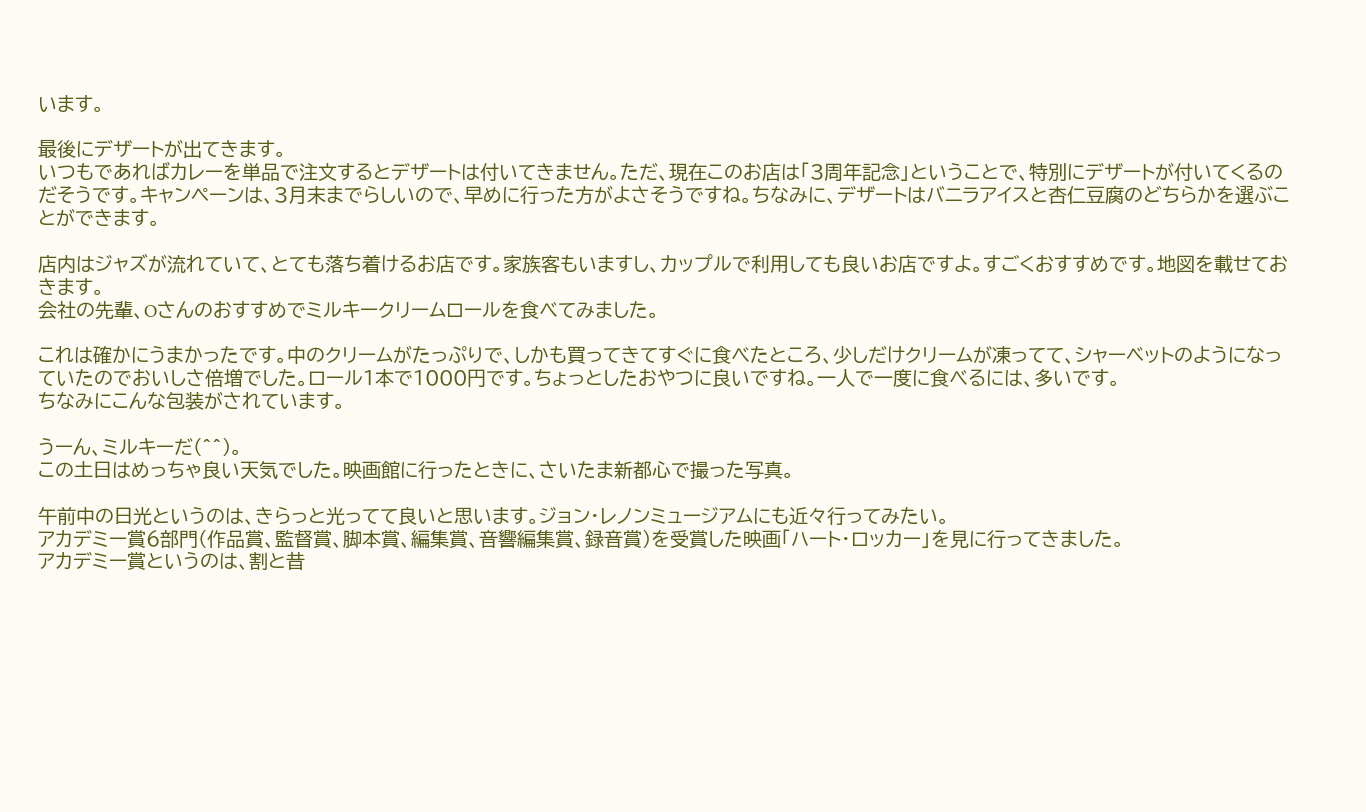います。

最後にデザートが出てきます。
いつもであればカレーを単品で注文するとデザートは付いてきません。ただ、現在このお店は「3周年記念」ということで、特別にデザートが付いてくるのだそうです。キャンペーンは、3月末までらしいので、早めに行った方がよさそうですね。ちなみに、デザートはバニラアイスと杏仁豆腐のどちらかを選ぶことができます。

店内はジャズが流れていて、とても落ち着けるお店です。家族客もいますし、カップルで利用しても良いお店ですよ。すごくおすすめです。地図を載せておきます。
会社の先輩、Oさんのおすすめでミルキークリームロールを食べてみました。

これは確かにうまかったです。中のクリームがたっぷりで、しかも買ってきてすぐに食べたところ、少しだけクリームが凍ってて、シャーベットのようになっていたのでおいしさ倍増でした。ロール1本で1000円です。ちょっとしたおやつに良いですね。一人で一度に食べるには、多いです。
ちなみにこんな包装がされています。

うーん、ミルキーだ(^^)。
この土日はめっちゃ良い天気でした。映画館に行ったときに、さいたま新都心で撮った写真。

午前中の日光というのは、きらっと光ってて良いと思います。ジョン・レノンミュージアムにも近々行ってみたい。
アカデミー賞6部門(作品賞、監督賞、脚本賞、編集賞、音響編集賞、録音賞)を受賞した映画「ハート・ロッカー」を見に行ってきました。
アカデミー賞というのは、割と昔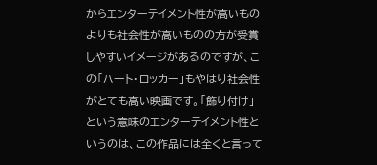からエンターテイメント性が高いものよりも社会性が高いものの方が受賞しやすいイメージがあるのですが、この「ハート・ロッカー」もやはり社会性がとても高い映画です。「飾り付け」という意味のエンターテイメント性というのは、この作品には全くと言って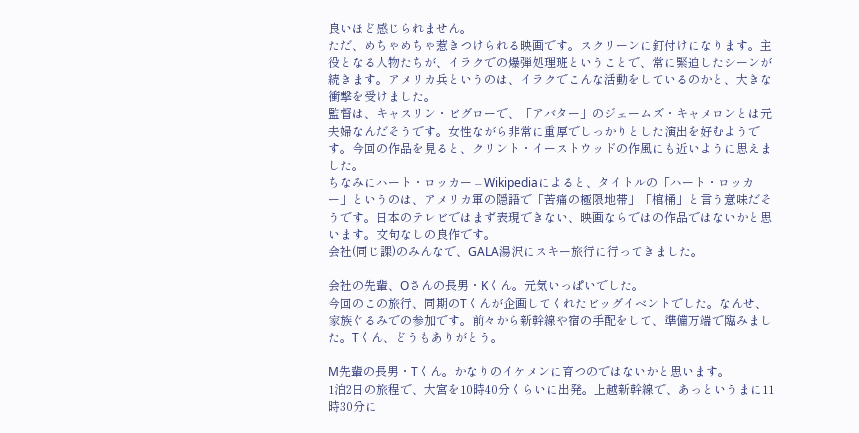良いほど感じられません。
ただ、めちゃめちゃ惹きつけられる映画です。スクリーンに釘付けになります。主役となる人物たちが、イラクでの爆弾処理班ということで、常に緊迫したシーンが続きます。アメリカ兵というのは、イラクでこんな活動をしているのかと、大きな衝撃を受けました。
監督は、キャスリン・ビグローで、「アバター」のジェームズ・キャメロンとは元夫婦なんだそうです。女性ながら非常に重厚でしっかりとした演出を好むようです。今回の作品を見ると、クリント・イーストウッドの作風にも近いように思えました。
ちなみにハート・ロッカー – Wikipediaによると、タイトルの「ハート・ロッカー」というのは、アメリカ軍の隠語で「苦痛の極限地帯」「棺桶」と言う意味だそうです。日本のテレビではまず表現できない、映画ならではの作品ではないかと思います。文句なしの良作です。
会社(同じ課)のみんなで、GALA湯沢にスキー旅行に行ってきました。

会社の先輩、Oさんの長男・Kくん。元気いっぱいでした。
今回のこの旅行、同期のTくんが企画してくれたビッグイベントでした。なんせ、家族ぐるみでの参加です。前々から新幹線や宿の手配をして、準備万端で臨みました。Tくん、どうもありがとう。

M先輩の長男・Tくん。かなりのイケメンに育つのではないかと思います。
1泊2日の旅程で、大宮を10時40分くらいに出発。上越新幹線で、あっというまに11時30分に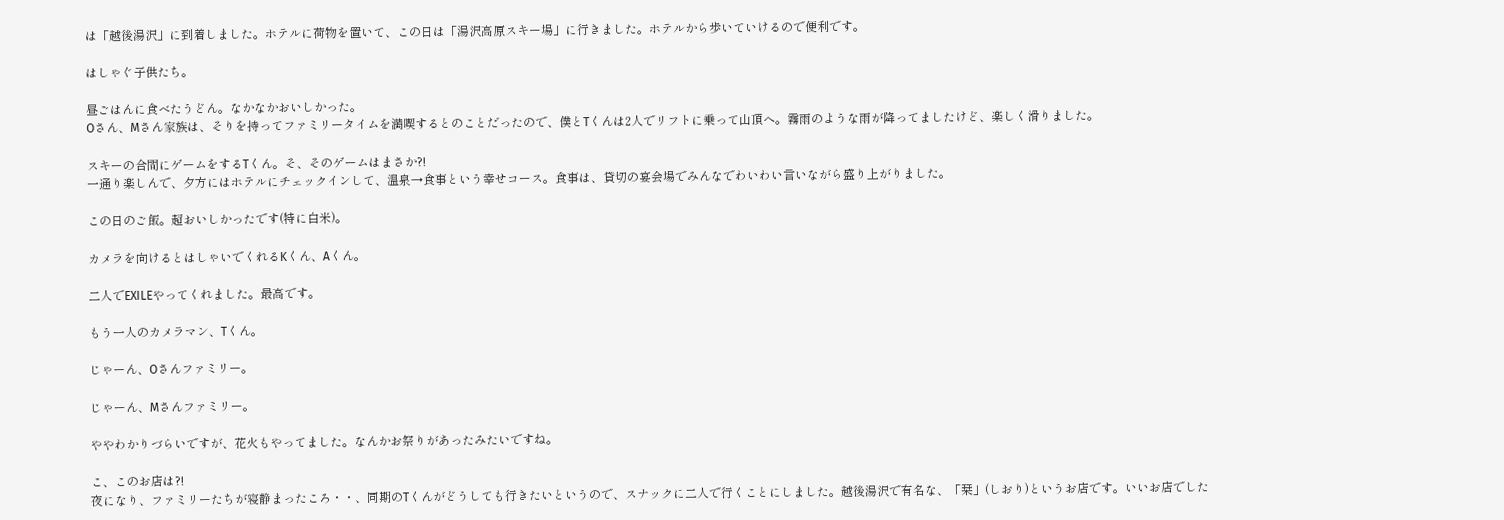は「越後湯沢」に到着しました。ホテルに荷物を置いて、この日は「湯沢高原スキー場」に行きました。ホテルから歩いていけるので便利です。

はしゃぐ子供たち。

昼ごはんに食べたうどん。なかなかおいしかった。
Oさん、Mさん家族は、そりを持ってファミリータイムを満喫するとのことだったので、僕とTくんは2人でリフトに乗って山頂へ。霧雨のような雨が降ってましたけど、楽しく滑りました。

スキーの合間にゲームをするTくん。そ、そのゲームはまさか?!
一通り楽しんで、夕方にはホテルにチェックインして、温泉→食事という幸せコース。食事は、貸切の宴会場でみんなでわいわい言いながら盛り上がりました。

この日のご飯。超おいしかったです(特に白米)。

カメラを向けるとはしゃいでくれるKくん、Aくん。

二人でEXILEやってくれました。最高です。

もう一人のカメラマン、Tくん。

じゃーん、Oさんファミリー。

じゃーん、Mさんファミリー。

ややわかりづらいですが、花火もやってました。なんかお祭りがあったみたいですね。

こ、このお店は?!
夜になり、ファミリーたちが寝静まったころ・・、同期のTくんがどうしても行きたいというので、スナックに二人で行くことにしました。越後湯沢で有名な、「栞」(しおり)というお店です。いいお店でした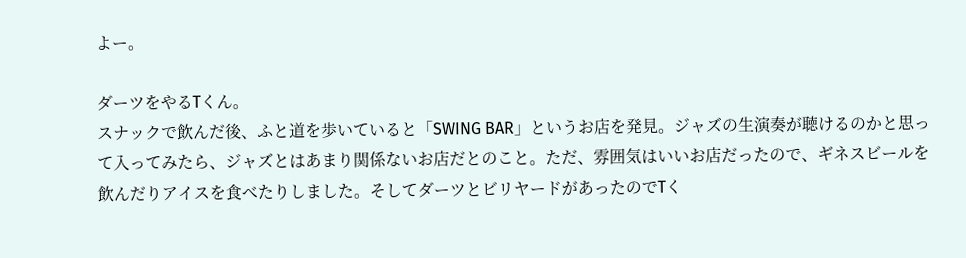よー。

ダーツをやるTくん。
スナックで飲んだ後、ふと道を歩いていると「SWING BAR」というお店を発見。ジャズの生演奏が聴けるのかと思って入ってみたら、ジャズとはあまり関係ないお店だとのこと。ただ、雰囲気はいいお店だったので、ギネスビールを飲んだりアイスを食べたりしました。そしてダーツとビリヤードがあったのでTく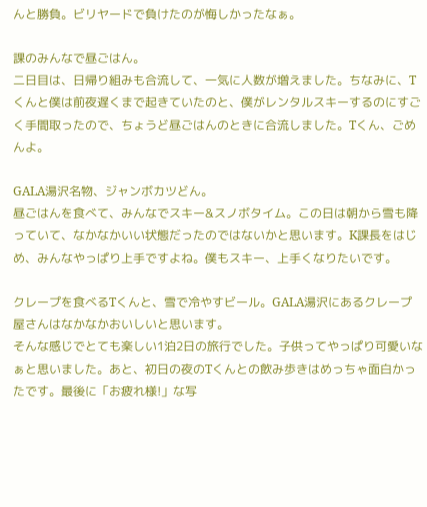んと勝負。ビリヤードで負けたのが悔しかったなぁ。

課のみんなで昼ごはん。
二日目は、日帰り組みも合流して、一気に人数が増えました。ちなみに、Tくんと僕は前夜遅くまで起きていたのと、僕がレンタルスキーするのにすごく手間取ったので、ちょうど昼ごはんのときに合流しました。Tくん、ごめんよ。

GALA湯沢名物、ジャンボカツどん。
昼ごはんを食べて、みんなでスキー&スノボタイム。この日は朝から雪も降っていて、なかなかいい状態だったのではないかと思います。K課長をはじめ、みんなやっぱり上手ですよね。僕もスキー、上手くなりたいです。

クレープを食べるTくんと、雪で冷やすビール。GALA湯沢にあるクレープ屋さんはなかなかおいしいと思います。
そんな感じでとても楽しい1泊2日の旅行でした。子供ってやっぱり可愛いなぁと思いました。あと、初日の夜のTくんとの飲み歩きはめっちゃ面白かったです。最後に「お疲れ様!」な写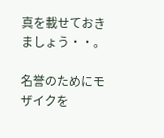真を載せておきましょう・・。

名誉のためにモザイクを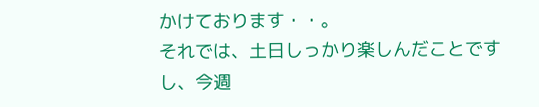かけております・・。
それでは、土日しっかり楽しんだことですし、今週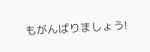もがんばりましょう!